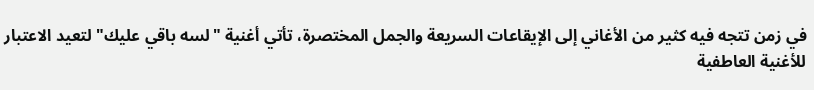في زمن تتجه فيه كثير من الأغاني إلى الإيقاعات السريعة والجمل المختصرة، تأتي أغنية "لسه باقي عليك" لتعيد الاعتبار للأغنية العاطفية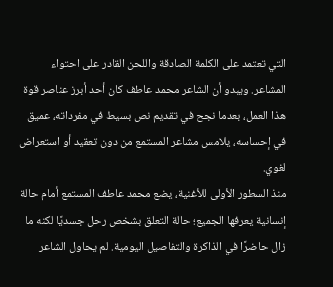التي تعتمد على الكلمة الصادقة واللحن القادر على احتواء المشاعر. ويبدو أن الشاعر محمد عاطف كان أحد أبرز عناصر قوة هذا العمل، بعدما نجح في تقديم نص بسيط في مفرداته، عميق في إحساسه، يلامس مشاعر المستمع من دون تعقيد أو استعراض لغوي.
منذ السطور الأولى للأغنية، يضع محمد عاطف المستمع أمام حالة إنسانية يعرفها الجميع؛ حالة التعلق بشخص رحل جسديًا لكنه ما زال حاضرًا في الذاكرة والتفاصيل اليومية. لم يحاول الشاعر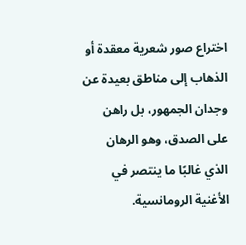اختراع صور شعرية معقدة أو الذهاب إلى مناطق بعيدة عن وجدان الجمهور، بل راهن على الصدق، وهو الرهان الذي غالبًا ما ينتصر في الأغنية الرومانسية.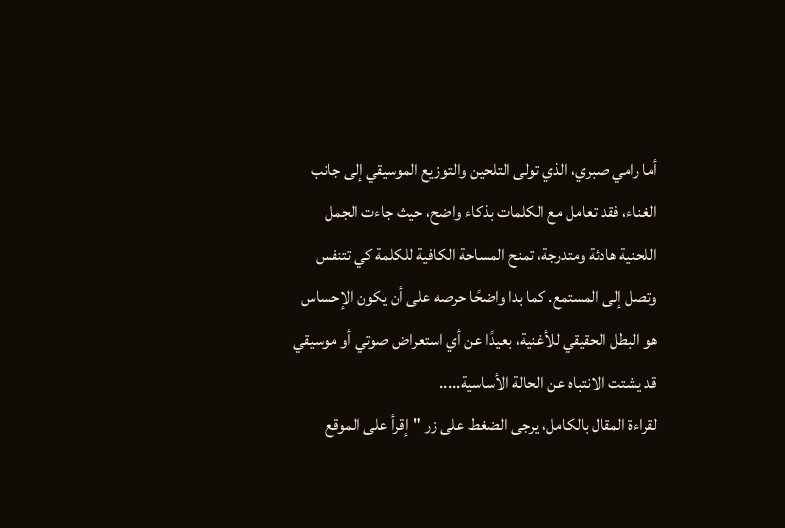أما رامي صبري، الذي تولى التلحين والتوزيع الموسيقي إلى جانب الغناء، فقد تعامل مع الكلمات بذكاء واضح، حيث جاءت الجمل اللحنية هادئة ومتدرجة، تمنح المساحة الكافية للكلمة كي تتنفس وتصل إلى المستمع. كما بدا واضحًا حرصه على أن يكون الإحساس هو البطل الحقيقي للأغنية، بعيدًا عن أي استعراض صوتي أو موسيقي قد يشتت الانتباه عن الحالة الأساسية.....
لقراءة المقال بالكامل، يرجى الضغط على زر "إقرأ على الموقع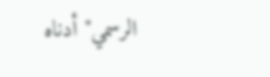الرسمي" أدناه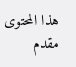هذا المحتوى مقدم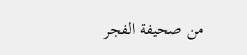من صحيفة الفجر